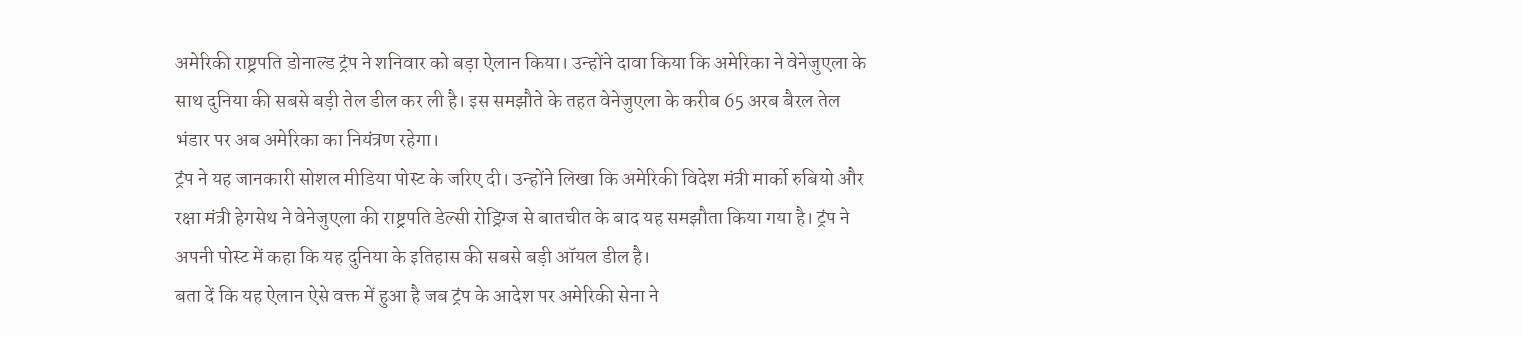अमेरिकी राष्ट्रपति डोनाल्ड ट्रंप ने शनिवार को बड़ा ऐलान किया। उन्होंने दावा किया कि अमेरिका ने वेनेजुएला के साथ दुनिया की सबसे बड़ी तेल डील कर ली है। इस समझौते के तहत वेनेजुएला के करीब 65 अरब बैरल तेल भंडार पर अब अमेरिका का नियंत्रण रहेगा।
ट्रंप ने यह जानकारी सोशल मीडिया पोस्ट के जरिए दी। उन्होंने लिखा कि अमेरिकी विदेश मंत्री मार्को रुबियो और रक्षा मंत्री हेगसेथ ने वेनेजुएला की राष्ट्रपति डेल्सी रोड्रिग्ज से बातचीत के बाद यह समझौता किया गया है। ट्रंप ने अपनी पोस्ट में कहा कि यह दुनिया के इतिहास की सबसे बड़ी ऑयल डील है।
बता दें कि यह ऐलान ऐसे वक्त में हुआ है जब ट्रंप के आदेश पर अमेरिकी सेना ने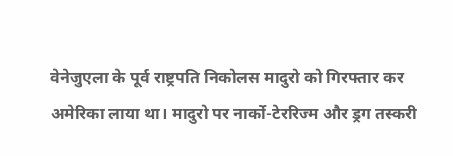वेनेजुएला के पूर्व राष्ट्रपति निकोलस मादुरो को गिरफ्तार कर अमेरिका लाया था। मादुरो पर नार्को-टेररिज्म और ड्रग तस्करी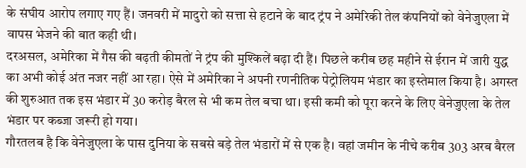के संघीय आरोप लगाए गए हैं। जनवरी में मादुरो को सत्ता से हटाने के बाद ट्रंप ने अमेरिकी तेल कंपनियों को वेनेजुएला में वापस भेजने की बात कही थी।
दरअसल, अमेरिका में गैस की बढ़ती कीमतों ने ट्रंप की मुश्किलें बढ़ा दी हैं। पिछले करीब छह महीने से ईरान में जारी युद्ध का अभी कोई अंत नजर नहीं आ रहा। ऐसे में अमेरिका ने अपनी रणनीतिक पेट्रोलियम भंडार का इस्तेमाल किया है। अगस्त की शुरुआत तक इस भंडार में 30 करोड़ बैरल से भी कम तेल बचा था। इसी कमी को पूरा करने के लिए वेनेजुएला के तेल भंडार पर कब्जा जरूरी हो गया।
गौरतलब है कि वेनेजुएला के पास दुनिया के सबसे बड़े तेल भंडारों में से एक है। वहां जमीन के नीचे करीब 303 अरब बैरल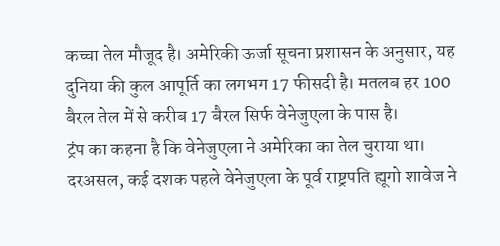कच्चा तेल मौजूद है। अमेरिकी ऊर्जा सूचना प्रशासन के अनुसार, यह दुनिया की कुल आपूर्ति का लगभग 17 फीसदी है। मतलब हर 100 बैरल तेल में से करीब 17 बैरल सिर्फ वेनेजुएला के पास है।
ट्रंप का कहना है कि वेनेजुएला ने अमेरिका का तेल चुराया था। दरअसल, कई दशक पहले वेनेजुएला के पूर्व राष्ट्रपति ह्यूगो शावेज ने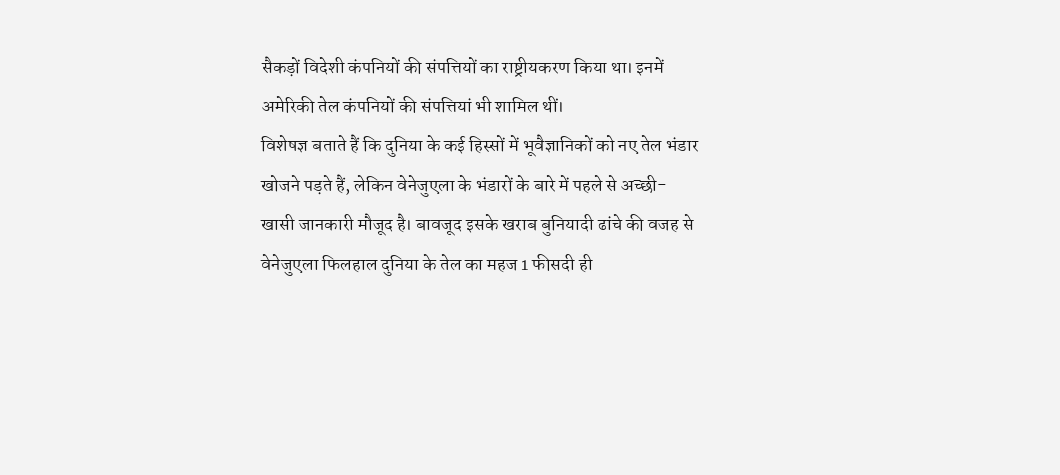सैकड़ों विदेशी कंपनियों की संपत्तियों का राष्ट्रीयकरण किया था। इनमें अमेरिकी तेल कंपनियों की संपत्तियां भी शामिल थीं।
विशेषज्ञ बताते हैं कि दुनिया के कई हिस्सों में भूवैज्ञानिकों को नए तेल भंडार खोजने पड़ते हैं, लेकिन वेनेजुएला के भंडारों के बारे में पहले से अच्छी-खासी जानकारी मौजूद है। बावजूद इसके खराब बुनियादी ढांचे की वजह से वेनेजुएला फिलहाल दुनिया के तेल का महज 1 फीसदी ही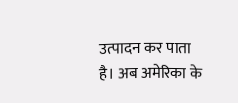उत्पादन कर पाता है। अब अमेरिका के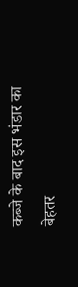कब्जे के बाद इस भंडार का बेहतर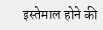इस्तेमाल होने की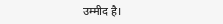उम्मीद है।